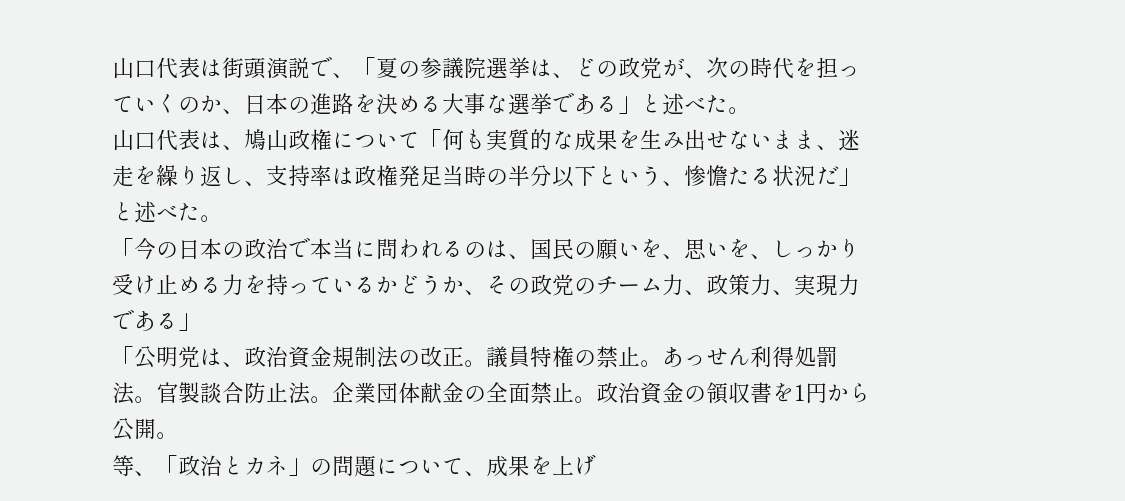山口代表は街頭演説で、「夏の参議院選挙は、どの政党が、次の時代を担っていくのか、日本の進路を決める大事な選挙である」と述べた。
山口代表は、鳩山政権について「何も実質的な成果を生み出せないまま、迷走を繰り返し、支持率は政権発足当時の半分以下という、惨憺たる状況だ」と述べた。
「今の日本の政治で本当に問われるのは、国民の願いを、思いを、しっかり受け止める力を持っているかどうか、その政党のチーム力、政策力、実現力である」
「公明党は、政治資金規制法の改正。議員特権の禁止。あっせん利得処罰法。官製談合防止法。企業団体献金の全面禁止。政治資金の領収書を1円から公開。
等、「政治とカネ」の問題について、成果を上げ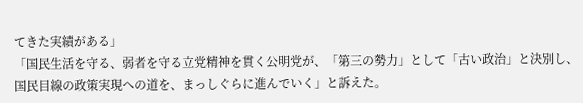てきた実績がある」
「国民生活を守る、弱者を守る立党精神を貫く公明党が、「第三の勢力」として「古い政治」と決別し、国民目線の政策実現への道を、まっしぐらに進んでいく」と訴えた。